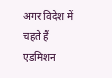अगर विदेश में चहते हैं एडमिशन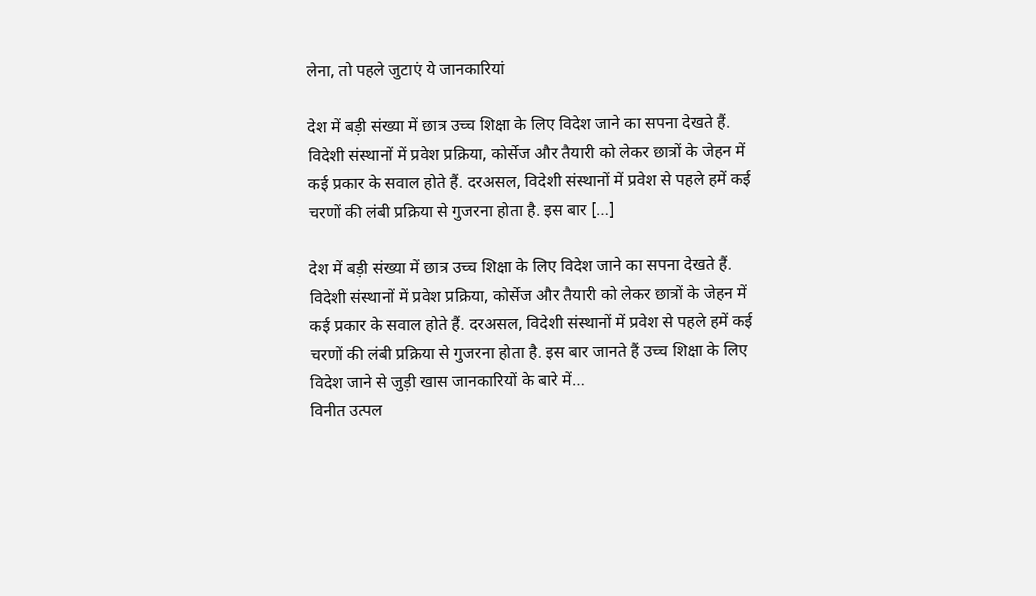लेना, तो पहले जुटाएं ये जानकारियां

देश में बड़ी संख्या में छात्र उच्च शिक्षा के लिए विदेश जाने का सपना देखते हैं. विदेशी संस्थानों में प्रवेश प्रक्रिया, कोर्सेज और तैयारी को लेकर छात्रों के जेहन में कई प्रकार के सवाल होते हैं. दरअसल, विदेशी संस्थानों में प्रवेश से पहले हमें कई चरणों की लंबी प्रक्रिया से गुजरना होता है. इस बार […]

देश में बड़ी संख्या में छात्र उच्च शिक्षा के लिए विदेश जाने का सपना देखते हैं. विदेशी संस्थानों में प्रवेश प्रक्रिया, कोर्सेज और तैयारी को लेकर छात्रों के जेहन में कई प्रकार के सवाल होते हैं. दरअसल, विदेशी संस्थानों में प्रवेश से पहले हमें कई चरणों की लंबी प्रक्रिया से गुजरना होता है. इस बार जानते हैं उच्च शिक्षा के लिए विदेश जाने से जुड़ी खास जानकारियों के बारे में…
विनीत उत्पल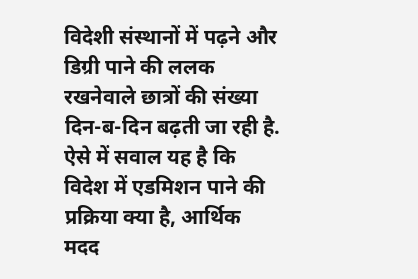विदेशी संस्थानों में पढ़ने और डिग्री पाने की ललक रखनेवाले छात्रों की संख्या दिन-ब-दिन बढ़ती जा रही है. ऐसे में सवाल यह है कि विदेश में एडमिशन पाने की प्रक्रिया क्या है, आर्थिक मदद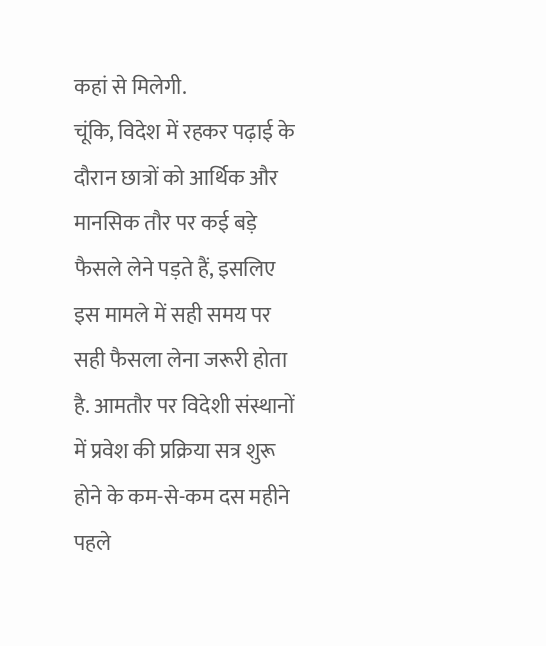कहां से मिलेगी.
चूंकि, विदेश में रहकर पढ़ाई के दौरान छात्रों को आर्थिक और मानसिक तौर पर कई बड़े फैसले लेने पड़ते हैं, इसलिए इस मामले में सही समय पर सही फैसला लेना जरूरी होता है. आमतौर पर विदेशी संस्थानों में प्रवेश की प्रक्रिया सत्र शुरू होने के कम-से-कम दस महीने पहले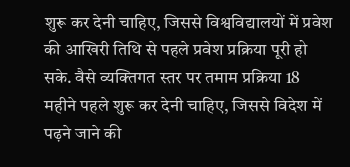शुरू कर देनी चाहिए, जिससे विश्वविद्यालयों में प्रवेश की आखिरी तिथि से पहले प्रवेश प्रक्रिया पूरी हो सके. वैसे व्यक्तिगत स्तर पर तमाम प्रक्रिया 18 महीने पहले शुरू कर देनी चाहिए, जिससे विदेश में पढ़ने जाने की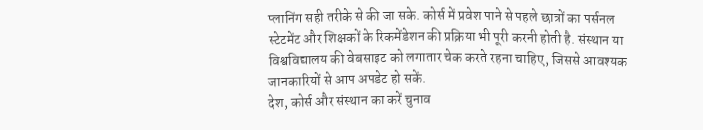प्लानिंग सही तरीके से की जा सके. कोर्स में प्रवेश पाने से पहले छात्रों का पर्सनल स्टेटमेंट और शिक्षकों के रिकमेंडेशन की प्रक्रिया भी पूरी करनी होती है. संस्थान या विश्वविद्यालय की वेबसाइट को लगातार चेक करते रहना चाहिए, जिससे आवश्यक जानकारियों से आप अपडेट हो सकें.
देश, कोर्स और संस्थान का करें चुनाव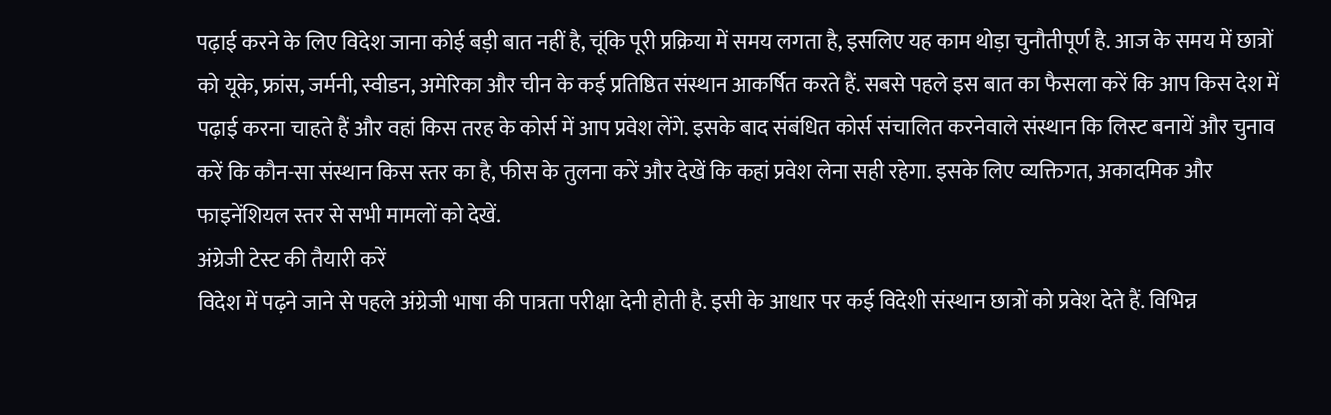पढ़ाई करने के लिए विदेश जाना कोई बड़ी बात नहीं है, चूंकि पूरी प्रक्रिया में समय लगता है, इसलिए यह काम थोड़ा चुनौतीपूर्ण है. आज के समय में छात्रों को यूके, फ्रांस, जर्मनी, स्वीडन, अमेरिका और चीन के कई प्रतिष्ठित संस्थान आकर्षित करते हैं. सबसे पहले इस बात का फैसला करें कि आप किस देश में पढ़ाई करना चाहते हैं और वहां किस तरह के कोर्स में आप प्रवेश लेंगे. इसके बाद संबंधित कोर्स संचालित करनेवाले संस्थान कि लिस्ट बनायें और चुनाव करें कि कौन-सा संस्थान किस स्तर का है, फीस के तुलना करें और देखें कि कहां प्रवेश लेना सही रहेगा. इसके लिए व्यक्तिगत, अकादमिक और फाइनेंशियल स्तर से सभी मामलों को देखें.
अंग्रेजी टेस्ट की तैयारी करें
विदेश में पढ़ने जाने से पहले अंग्रेजी भाषा की पात्रता परीक्षा देनी होती है. इसी के आधार पर कई विदेशी संस्थान छात्रों को प्रवेश देते हैं. विभिन्न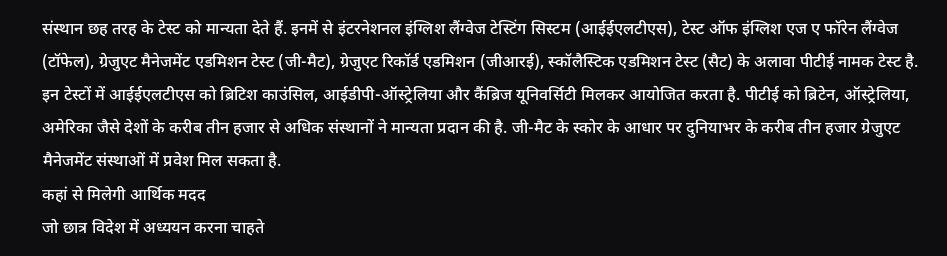संस्थान छह तरह के टेस्ट को मान्यता देते हैं. इनमें से इंटरनेशनल इंग्लिश लैंग्वेज टेस्टिंग सिस्टम (आईईएलटीएस), टेस्ट ऑफ इंग्लिश एज ए फॉरेन लैंग्वेज (टॉफेल), ग्रेजुएट मैनेजमेंट एडमिशन टेस्ट (जी-मैट), ग्रेजुएट रिकॉर्ड एडमिशन (जीआरई), स्कॉलैस्टिक एडमिशन टेस्ट (सैट) के अलावा पीटीई नामक टेस्ट है.
इन टेस्टों में आईईएलटीएस को ब्रिटिश काउंसिल, आईडीपी-ऑस्ट्रेलिया और कैंब्रिज यूनिवर्सिटी मिलकर आयोजित करता है. पीटीई को ब्रिटेन, ऑस्ट्रेलिया, अमेरिका जैसे देशों के करीब तीन हजार से अधिक संस्थानों ने मान्यता प्रदान की है. जी-मैट के स्कोर के आधार पर दुनियाभर के करीब तीन हजार ग्रेजुएट मैनेजमेंट संस्थाओं में प्रवेश मिल सकता है.
कहां से मिलेगी आर्थिक मदद
जो छात्र विदेश में अध्ययन करना चाहते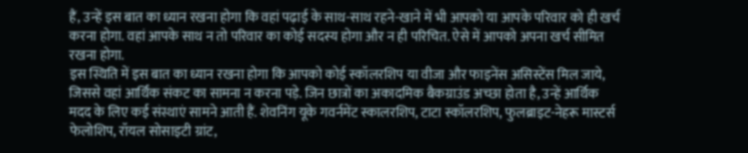हैं, उन्हें इस बात का ध्यान रखना होगा कि वहां पढ़ाई के साथ-साथ रहने-खाने में भी आपको या आपके परिवार को ही खर्च करना होगा. वहां आपके साथ न तो परिवार का कोई सदस्य होगा और न ही परिचित. ऐसे में आपको अपना खर्च सीमित रखना होगा.
इस स्थिति में इस बात का ध्यान रखना होगा कि आपको कोई स्कॉलरशिप या वीजा और फाइनेंस असिस्टेंस मिल जाये, जिससे वहां आर्थिंक संकट का सामना न करना पड़े. जिन छात्रों का अकादमिक बैकग्राउंड अच्छा होता है, उन्हें आर्थिक मदद के लिए कई संस्थाएं सामने आती हैं. शेवनिंग यूके गवर्नमेंट स्कालरशिप, टाटा स्कॉलरशिप, फुलब्राइट-नेहरू मास्टर्स फेलोशिप, रॉयल सोसाइटी ग्रांट,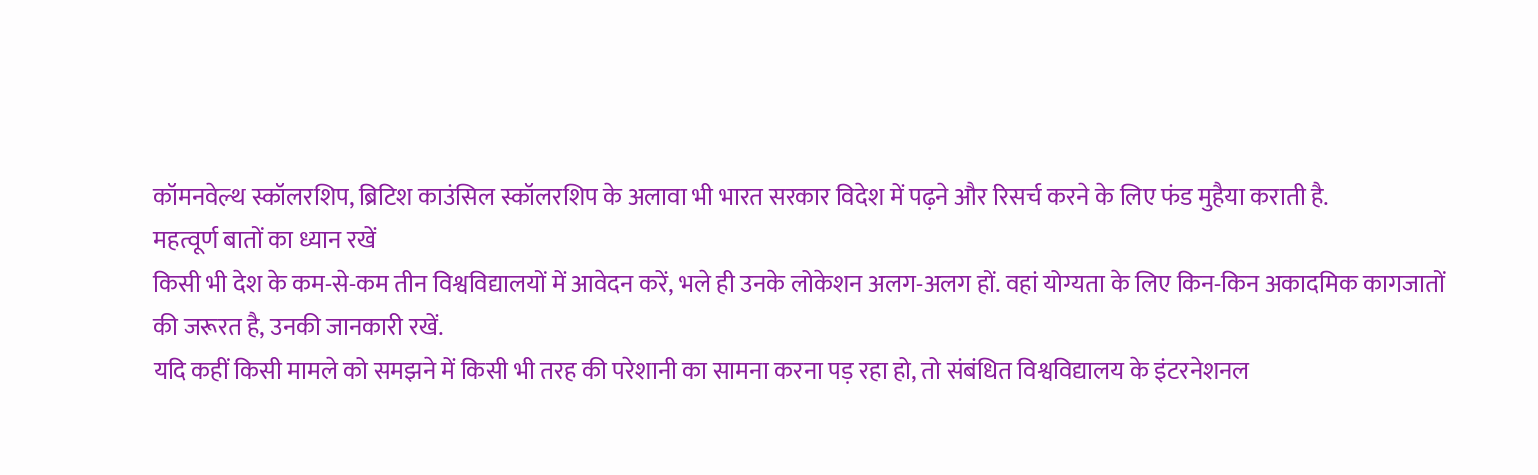कॉमनवेल्थ स्कॉलरशिप, ब्रिटिश काउंसिल स्कॉलरशिप के अलावा भी भारत सरकार विदेश में पढ़ने और रिसर्च करने के लिए फंड मुहैया कराती है.
महत्वूर्ण बातों का ध्यान रखें
किसी भी देश के कम-से-कम तीन विश्वविद्यालयों में आवेदन करें, भले ही उनके लोकेशन अलग-अलग हों. वहां योग्यता के लिए किन-किन अकादमिक कागजातों की जरूरत है, उनकी जानकारी रखें.
यदि कहीं किसी मामले को समझने में किसी भी तरह की परेशानी का सामना करना पड़ रहा हो, तो संबंधित विश्वविद्यालय के इंटरनेशनल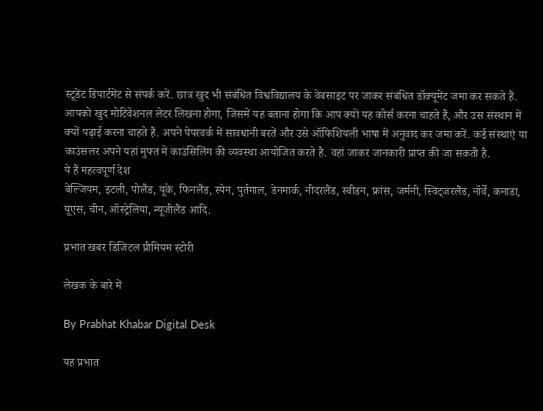स्टूडेंट डिपार्टमेंट से संपर्क करें. छात्र खुद भी संबंधित विश्वविद्यालय के वेबसाइट पर जाकर संबंधित डॉक्यूमेंट जमा कर सकते हैं.
आपको खुद मोटिवेशनल लेटर लिखना होगा, जिसमें यह बताना होगा कि आप क्यों यह कोर्स करना चाहते हैं, और उस संस्थान में क्यों पढ़ाई करना चाहते हैं. अपने पेपरवर्क में सावधानी बरतें और उसे ऑफिशियली भाषा में अनुवाद कर जमा करें. कई संस्थाएं या काउंसलर अपने यहां मुफ्त में काउंसिलिंग की व्यवस्था आयोजित करते है. वहां जाकर जानकारी प्राप्त की जा सकती है.
ये हैं महत्वपूर्ण देश
बेल्जियम, इटली, पोलैंड, यूके, फिनलैंड, स्पेन, पुर्तगाल, डेनमार्क, नीदरलैंड, स्वीडन, फ्रांस, जर्मनी, स्विट्जरलैंड, नॉर्वे, कनाडा, यूएस, चीन, ऑस्ट्रेलिया, न्यूजीलैंड आदि.

प्रभात खबर डिजिटल प्रीमियम स्टोरी

लेखक के बारे में

By Prabhat Khabar Digital Desk

यह प्रभात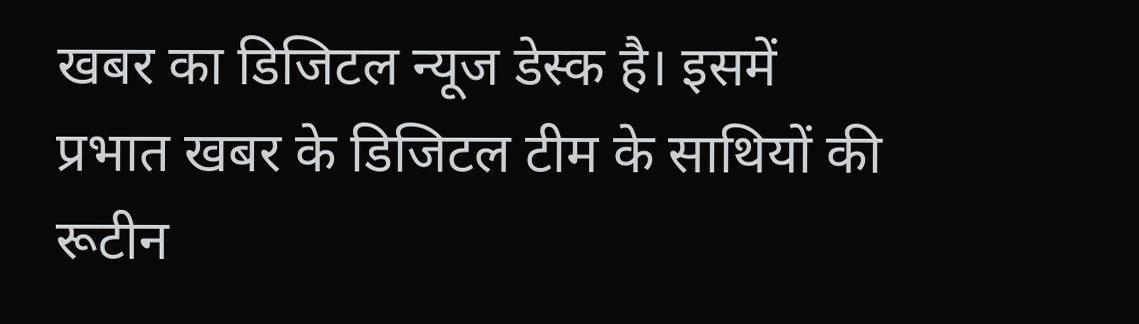खबर का डिजिटल न्यूज डेस्क है। इसमें प्रभात खबर के डिजिटल टीम के साथियों की रूटीन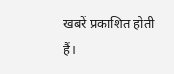खबरें प्रकाशित होती हैं।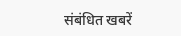संबंधित खबरें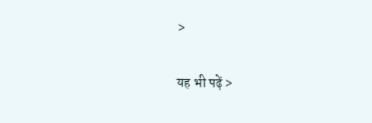>

यह भी पढ़ें >